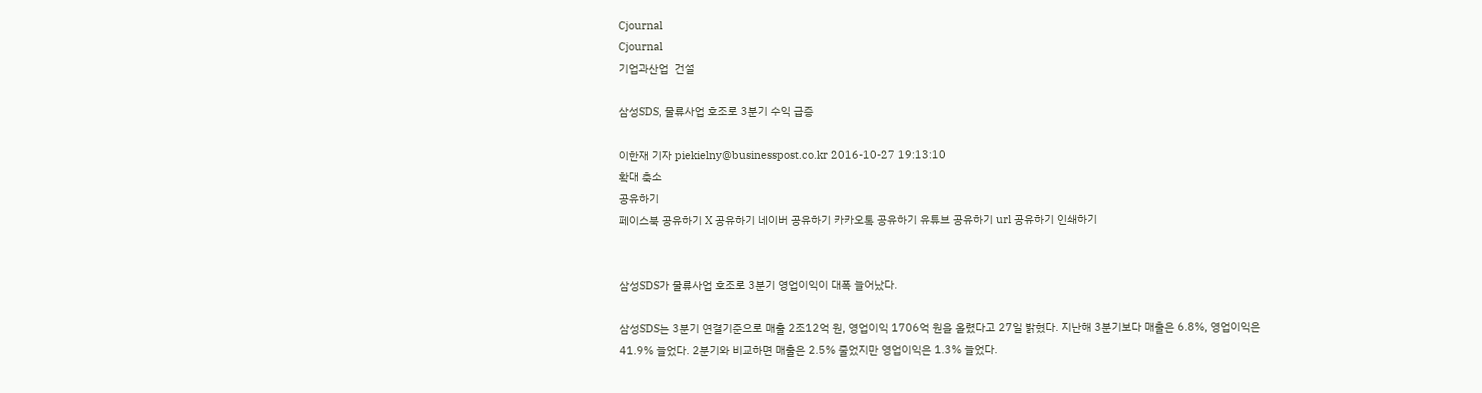Cjournal
Cjournal
기업과산업  건설

삼성SDS, 물류사업 호조로 3분기 수익 급증

이한재 기자 piekielny@businesspost.co.kr 2016-10-27 19:13:10
확대 축소
공유하기
페이스북 공유하기 X 공유하기 네이버 공유하기 카카오톡 공유하기 유튜브 공유하기 url 공유하기 인쇄하기


삼성SDS가 물류사업 호조로 3분기 영업이익이 대폭 늘어났다.

삼성SDS는 3분기 연결기준으로 매출 2조12억 원, 영업이익 1706억 원을 올렸다고 27일 밝혔다. 지난해 3분기보다 매출은 6.8%, 영업이익은 41.9% 늘었다. 2분기와 비교하면 매출은 2.5% 줄었지만 영업이익은 1.3% 늘었다.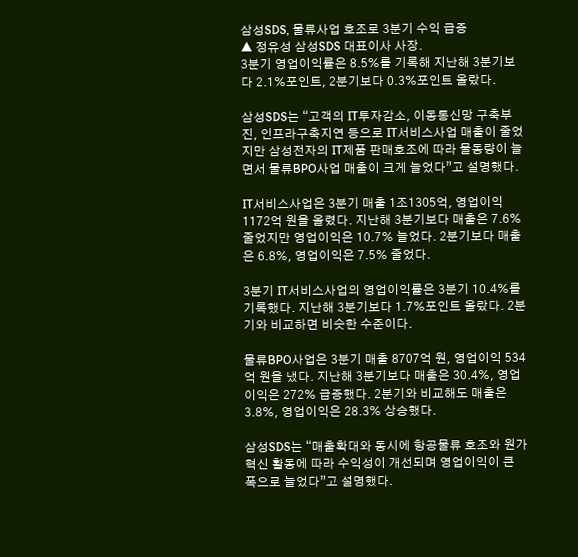삼성SDS, 물류사업 호조로 3분기 수익 급증
▲ 정유성 삼성SDS 대표이사 사장.
3분기 영업이익률은 8.5%를 기록해 지난해 3분기보다 2.1%포인트, 2분기보다 0.3%포인트 올랐다.

삼성SDS는 “고객의 IT투자감소, 이동통신망 구축부진, 인프라구축지연 등으로 IT서비스사업 매출이 줄었지만 삼성전자의 IT제품 판매호조에 따라 물동량이 늘면서 물류BPO사업 매출이 크게 늘었다”고 설명했다.

IT서비스사업은 3분기 매출 1조1305억, 영업이익 1172억 원을 올렸다. 지난해 3분기보다 매출은 7.6% 줄었지만 영업이익은 10.7% 늘었다. 2분기보다 매출은 6.8%, 영업이익은 7.5% 줄었다.

3분기 IT서비스사업의 영업이익률은 3분기 10.4%를 기록했다. 지난해 3분기보다 1.7%포인트 올랐다. 2분기와 비교하면 비슷한 수준이다.

물류BPO사업은 3분기 매출 8707억 원, 영업이익 534억 원을 냈다. 지난해 3분기보다 매출은 30.4%, 영업이익은 272% 급증했다. 2분기와 비교해도 매출은 3.8%, 영업이익은 28.3% 상승했다.

삼성SDS는 “매출확대와 동시에 항공물류 호조와 원가혁신 활동에 따라 수익성이 개선되며 영업이익이 큰 폭으로 늘었다”고 설명했다.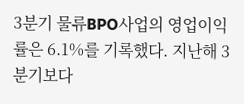3분기 물류BPO사업의 영업이익률은 6.1%를 기록했다. 지난해 3분기보다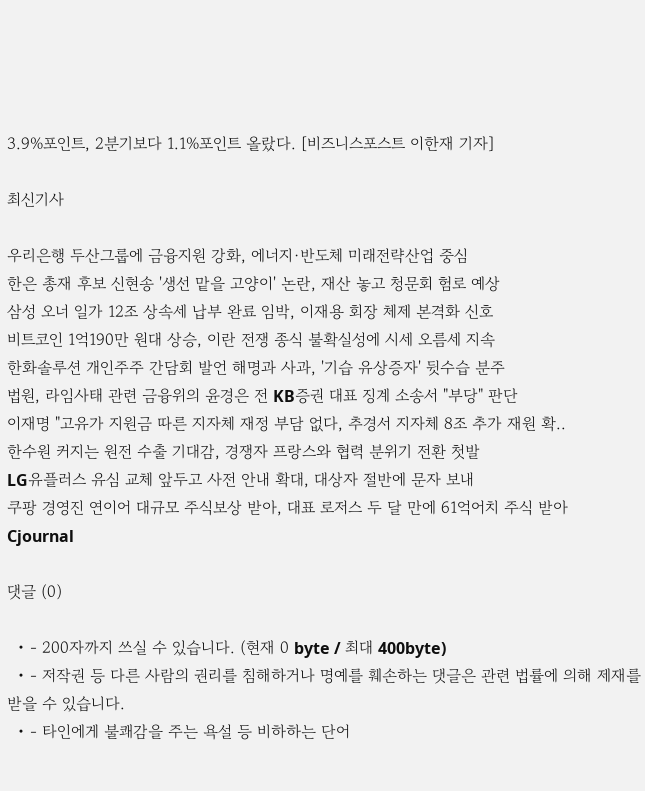3.9%포인트, 2분기보다 1.1%포인트 올랐다. [비즈니스포스트 이한재 기자]

최신기사

우리은행 두산그룹에 금융지원 강화, 에너지·반도체 미래전략산업 중심
한은 총재 후보 신현송 '생선 맡을 고양이' 논란, 재산 놓고 청문회 험로 예상
삼성 오너 일가 12조 상속세 납부 완료 임박, 이재용 회장 체제 본격화 신호
비트코인 1억190만 원대 상승, 이란 전쟁 종식 불확실성에 시세 오름세 지속
한화솔루션 개인주주 간담회 발언 해명과 사과, '기습 유상증자' 뒷수습 분주
법원, 라임사태 관련 금융위의 윤경은 전 KB증권 대표 징계 소송서 "부당" 판단
이재명 "고유가 지원금 따른 지자체 재정 부담 없다, 추경서 지자체 8조 추가 재원 확..
한수원 커지는 원전 수출 기대감, 경쟁자 프랑스와 협력 분위기 전환 첫발
LG유플러스 유심 교체 앞두고 사전 안내 확대, 대상자 절반에 문자 보내
쿠팡 경영진 연이어 대규모 주식보상 받아, 대표 로저스 두 달 만에 61억어치 주식 받아
Cjournal

댓글 (0)

  • - 200자까지 쓰실 수 있습니다. (현재 0 byte / 최대 400byte)
  • - 저작권 등 다른 사람의 권리를 침해하거나 명예를 훼손하는 댓글은 관련 법률에 의해 제재를 받을 수 있습니다.
  • - 타인에게 불쾌감을 주는 욕설 등 비하하는 단어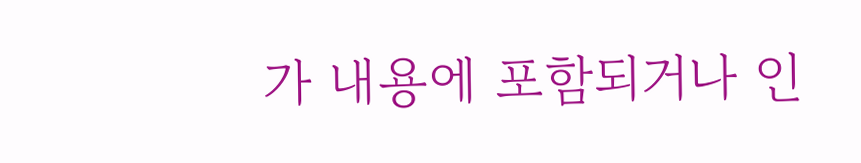가 내용에 포함되거나 인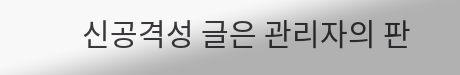신공격성 글은 관리자의 판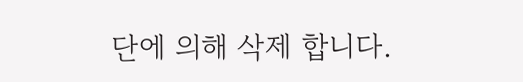단에 의해 삭제 합니다.